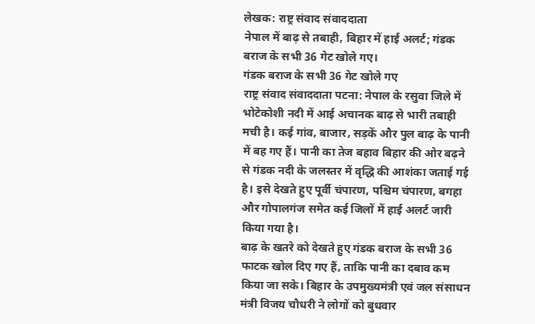लेखक: राष्ट्र संवाद संवाददाता
नेपाल में बाढ़ से तबाही, बिहार में हाई अलर्ट; गंडक बराज के सभी 36 गेट खोले गए।
गंडक बराज के सभी 36 गेट खोले गए
राष्ट्र संवाद संवाददाता पटना: नेपाल के रसुवा जिले में भोटेकोशी नदी में आई अचानक बाढ़ से भारी तबाही मची है। कई गांव, बाजार, सड़कें और पुल बाढ़ के पानी में बह गए हैं। पानी का तेज बहाव बिहार की ओर बढ़ने से गंडक नदी के जलस्तर में वृद्धि की आशंका जताई गई है। इसे देखते हुए पूर्वी चंपारण, पश्चिम चंपारण, बगहा और गोपालगंज समेत कई जिलों में हाई अलर्ट जारी किया गया है।
बाढ़ के खतरे को देखते हुए गंडक बराज के सभी 36 फाटक खोल दिए गए हैं, ताकि पानी का दबाव कम किया जा सके। बिहार के उपमुख्यमंत्री एवं जल संसाधन मंत्री विजय चौधरी ने लोगों को बुधवार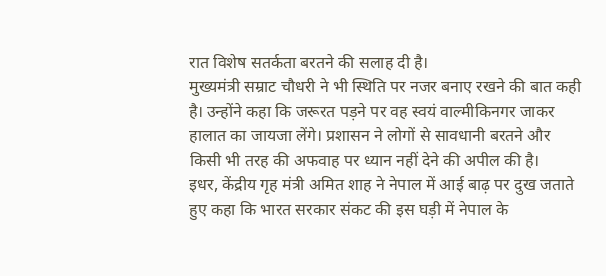रात विशेष सतर्कता बरतने की सलाह दी है।
मुख्यमंत्री सम्राट चौधरी ने भी स्थिति पर नजर बनाए रखने की बात कही है। उन्होंने कहा कि जरूरत पड़ने पर वह स्वयं वाल्मीकिनगर जाकर हालात का जायजा लेंगे। प्रशासन ने लोगों से सावधानी बरतने और किसी भी तरह की अफवाह पर ध्यान नहीं देने की अपील की है।
इधर, केंद्रीय गृह मंत्री अमित शाह ने नेपाल में आई बाढ़ पर दुख जताते हुए कहा कि भारत सरकार संकट की इस घड़ी में नेपाल के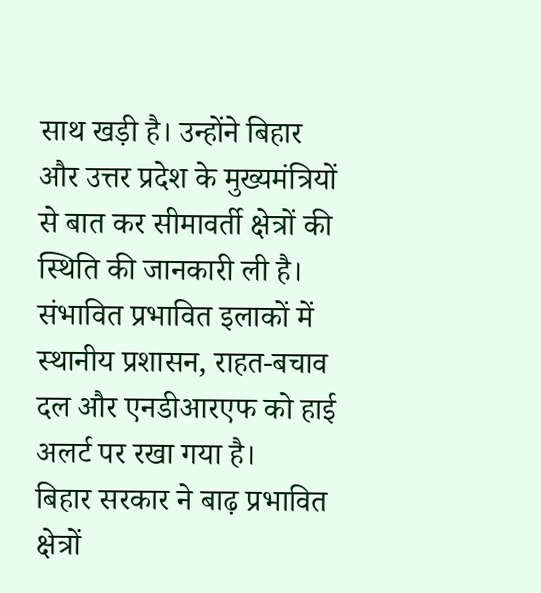साथ खड़ी है। उन्होंने बिहार और उत्तर प्रदेश के मुख्यमंत्रियों से बात कर सीमावर्ती क्षेत्रों की स्थिति की जानकारी ली है। संभावित प्रभावित इलाकों में स्थानीय प्रशासन, राहत-बचाव दल और एनडीआरएफ को हाई अलर्ट पर रखा गया है।
बिहार सरकार ने बाढ़ प्रभावित क्षेत्रों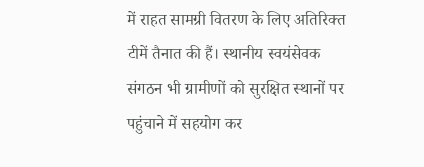में राहत सामग्री वितरण के लिए अतिरिक्त टीमें तैनात की हैं। स्थानीय स्वयंसेवक संगठन भी ग्रामीणों को सुरक्षित स्थानों पर पहुंचाने में सहयोग कर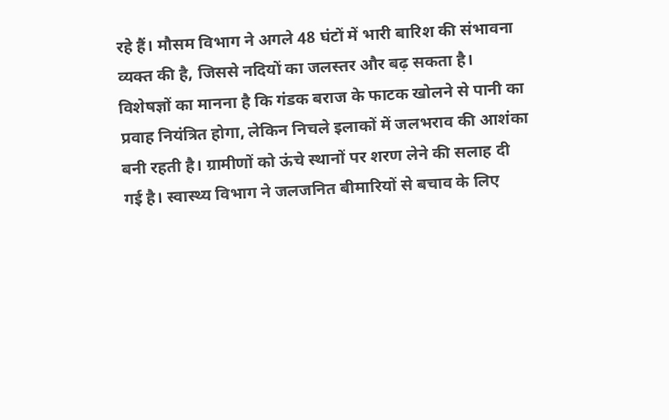रहे हैं। मौसम विभाग ने अगले 48 घंटों में भारी बारिश की संभावना व्यक्त की है, जिससे नदियों का जलस्तर और बढ़ सकता है।
विशेषज्ञों का मानना है कि गंडक बराज के फाटक खोलने से पानी का प्रवाह नियंत्रित होगा, लेकिन निचले इलाकों में जलभराव की आशंका बनी रहती है। ग्रामीणों को ऊंचे स्थानों पर शरण लेने की सलाह दी गई है। स्वास्थ्य विभाग ने जलजनित बीमारियों से बचाव के लिए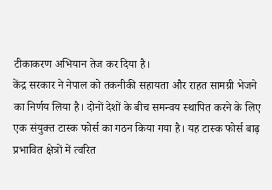टीकाकरण अभियान तेज कर दिया है।
केंद्र सरकार ने नेपाल को तकनीकी सहायता और राहत सामग्री भेजने का निर्णय लिया है। दोनों देशों के बीच समन्वय स्थापित करने के लिए एक संयुक्त टास्क फोर्स का गठन किया गया है। यह टास्क फोर्स बाढ़ प्रभावित क्षेत्रों में त्वरित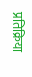प्रतिक्रिया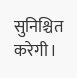सुनिश्चित करेगी।